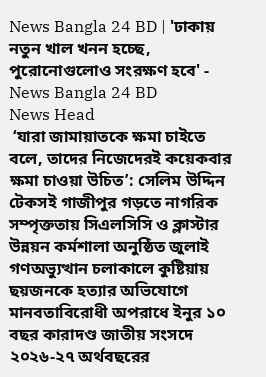News Bangla 24 BD | 'ঢাকায় নতুন খাল খনন হচ্ছে, পুরোনোগুলোও সংরক্ষণ হবে' - News Bangla 24 BD
News Head
 ‘যারা জামায়াতকে ক্ষমা চাইতে বলে, তাদের নিজেদেরই কয়েকবার ক্ষমা চাওয়া উচিত’: সেলিম উদ্দিন টেকসই গাজীপুর গড়তে নাগরিক সম্পৃক্ততায় সিএলসিসি ও ক্লাস্টার উন্নয়ন কর্মশালা অনুষ্ঠিত জুলাই গণঅভ্যুত্থান চলাকালে কুষ্টিয়ায় ছয়জনকে হত্যার অভিযোগে মানবতাবিরোধী অপরাধে ইনুর ১০ বছর কারাদণ্ড জাতীয় সংসদে ২০২৬-২৭ অর্থবছরের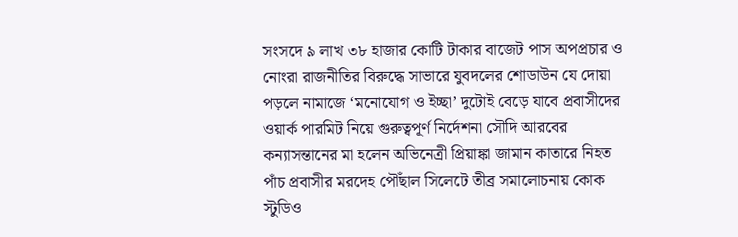সংসদে ৯ লাখ ৩৮ হাজার কোটি টাকার বাজেট পাস অপপ্রচার ও নোংরা রাজনীতির বিরুদ্ধে সাভারে যুবদলের শোডাউন যে দোয়া পড়লে নামাজে ‘মনোযোগ ও ইচ্ছা’ দুটোই বেড়ে যাবে প্রবাসীদের ওয়ার্ক পারমিট নিয়ে গুরুত্বপূর্ণ নির্দেশনা সৌদি আরবের কন্যাসন্তানের মা হলেন অভিনেত্রী প্রিয়াঙ্কা জামান কাতারে নিহত পাঁচ প্রবাসীর মরদেহ পৌঁছাল সিলেটে তীব্র সমালোচনায় কোক স্টুডিও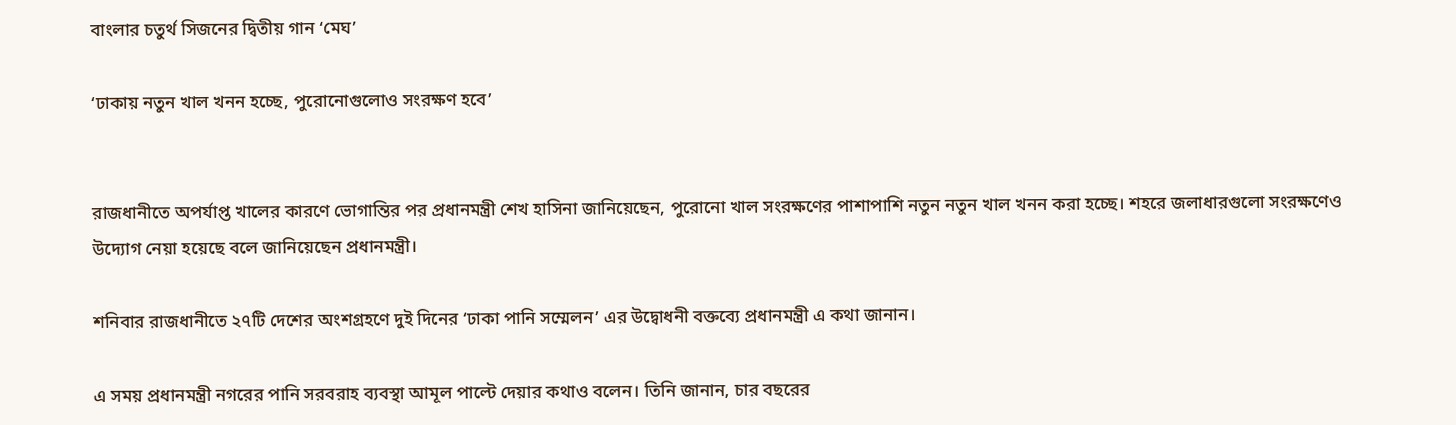বাংলার চতুর্থ সিজনের দ্বিতীয় গান ‘মেঘ’

‘ঢাকায় নতুন খাল খনন হচ্ছে, পুরোনোগুলোও সংরক্ষণ হবে’


রাজধানীতে অপর্যাপ্ত খালের কারণে ভোগান্তির পর প্রধানমন্ত্রী শেখ হাসিনা জানিয়েছেন, পুরোনো খাল সংরক্ষণের পাশাপাশি নতুন নতুন খাল খনন করা হচ্ছে। শহরে জলাধারগুলো সংরক্ষণেও উদ্যোগ নেয়া হয়েছে বলে জানিয়েছেন প্রধানমন্ত্রী।

শনিবার রাজধানীতে ২৭টি দেশের অংশগ্রহণে দুই দিনের ‘ঢাকা পানি সম্মেলন’ এর উদ্বোধনী বক্তব্যে প্রধানমন্ত্রী এ কথা জানান।

এ সময় প্রধানমন্ত্রী নগরের পানি সরবরাহ ব্যবস্থা আমূল পাল্টে দেয়ার কথাও বলেন। তিনি জানান, চার বছরের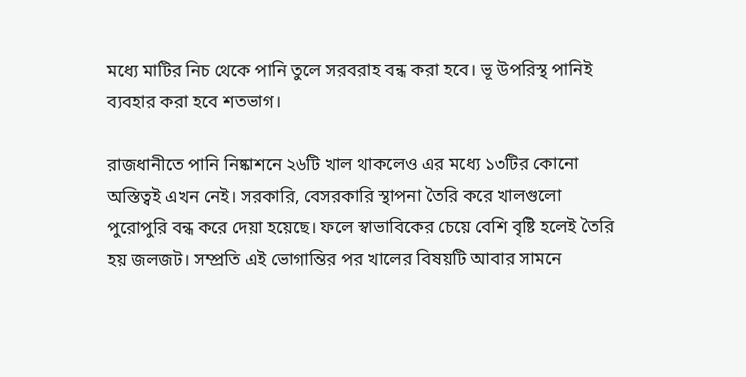মধ্যে মাটির নিচ থেকে পানি তুলে সরবরাহ বন্ধ করা হবে। ভূ উপরিস্থ পানিই ব্যবহার করা হবে শতভাগ।

রাজধানীতে পানি নিষ্কাশনে ২৬টি খাল থাকলেও এর মধ্যে ১৩টির কোনো অস্তিত্বই এখন নেই। সরকারি, বেসরকারি স্থাপনা তৈরি করে খালগুলো পুরোপুরি বন্ধ করে দেয়া হয়েছে। ফলে স্বাভাবিকের চেয়ে বেশি বৃষ্টি হলেই তৈরি হয় জলজট। সম্প্রতি এই ভোগান্তির পর খালের বিষয়টি আবার সামনে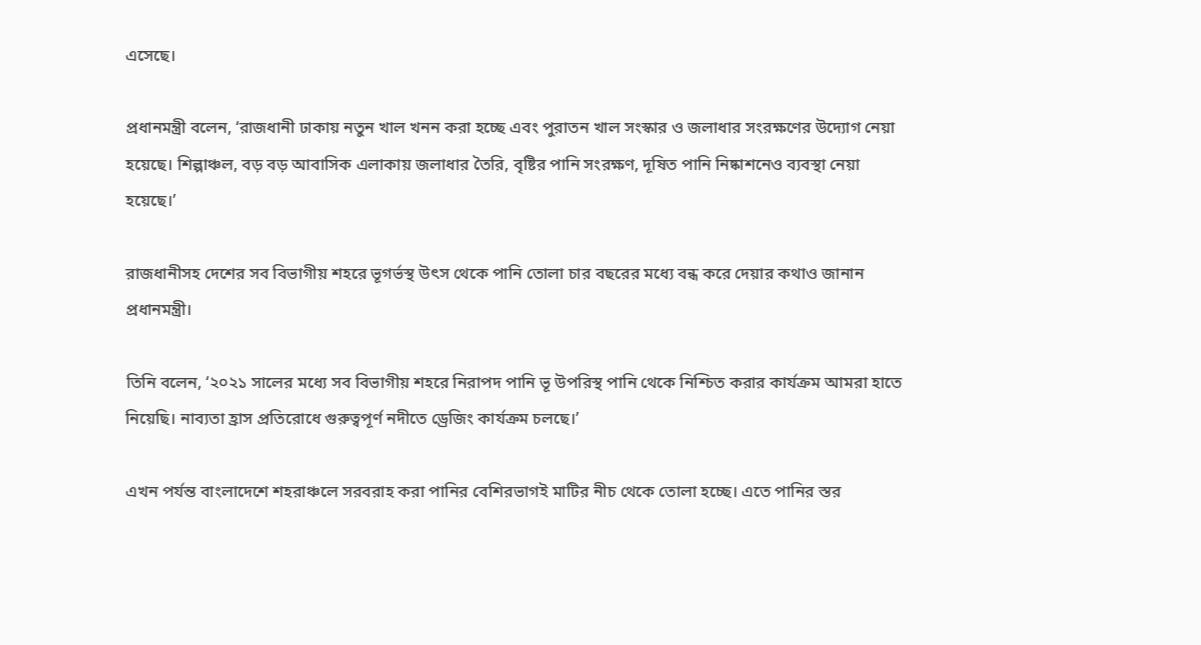এসেছে।

প্রধানমন্ত্রী বলেন, ‘রাজধানী ঢাকায় নতুন খাল খনন করা হচ্ছে এবং পুরাতন খাল সংস্কার ও জলাধার সংরক্ষণের উদ্যোগ নেয়া হয়েছে। শিল্পাঞ্চল, বড় বড় আবাসিক এলাকায় জলাধার তৈরি, বৃষ্টির পানি সংরক্ষণ, দূষিত পানি নিষ্কাশনেও ব্যবস্থা নেয়া হয়েছে।’

রাজধানীসহ দেশের সব বিভাগীয় শহরে ভূগর্ভস্থ উৎস থেকে পানি তোলা চার বছরের মধ্যে বন্ধ করে দেয়ার কথাও জানান প্রধানমন্ত্রী।

তিনি বলেন, ‘২০২১ সালের মধ্যে সব বিভাগীয় শহরে নিরাপদ পানি ভূ উপরিস্থ পানি থেকে নিশ্চিত করার কার্যক্রম আমরা হাতে নিয়েছি। নাব্যতা হ্রাস প্রতিরোধে গুরুত্বপূর্ণ নদীতে ড্রেজিং কার্যক্রম চলছে।’

এখন পর্যন্ত বাংলাদেশে শহরাঞ্চলে সরবরাহ করা পানির বেশিরভাগই মাটির নীচ থেকে তোলা হচ্ছে। এতে পানির স্তর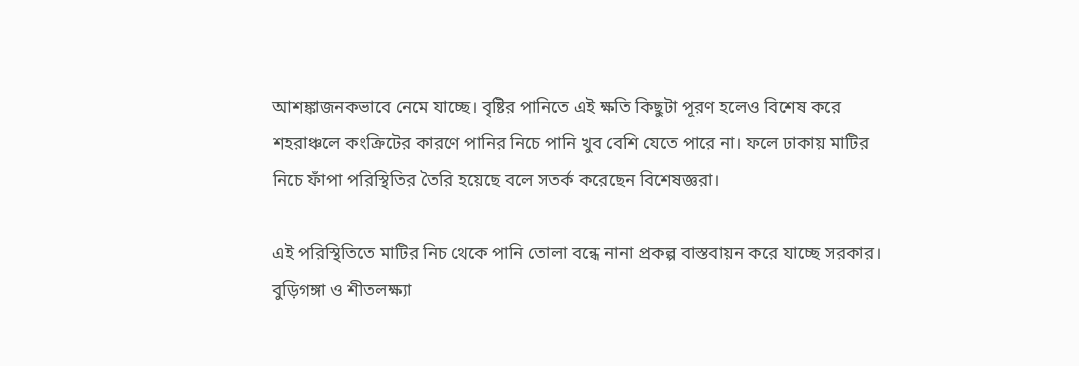আশঙ্কাজনকভাবে নেমে যাচ্ছে। বৃষ্টির পানিতে এই ক্ষতি কিছুটা পূরণ হলেও বিশেষ করে শহরাঞ্চলে কংক্রিটের কারণে পানির নিচে পানি খুব বেশি যেতে পারে না। ফলে ঢাকায় মাটির নিচে ফাঁপা পরিস্থিতির তৈরি হয়েছে বলে সতর্ক করেছেন বিশেষজ্ঞরা।

এই পরিস্থিতিতে মাটির নিচ থেকে পানি তোলা বন্ধে নানা প্রকল্প বাস্তবায়ন করে যাচ্ছে সরকার। বুড়িগঙ্গা ও শীতলক্ষ্যা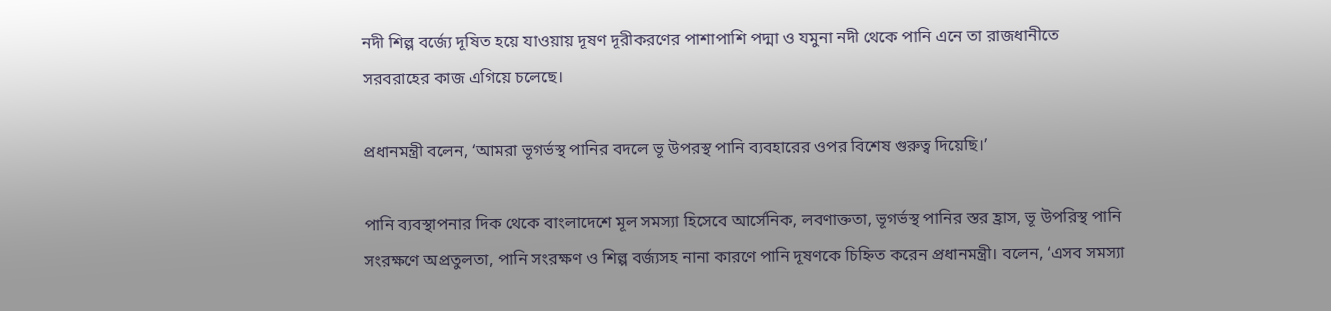নদী শিল্প বর্জ্যে দূষিত হয়ে যাওয়ায় দূষণ দূরীকরণের পাশাপাশি পদ্মা ও যমুনা নদী থেকে পানি এনে তা রাজধানীতে সরবরাহের কাজ এগিয়ে চলেছে।

প্রধানমন্ত্রী বলেন, ‘আমরা ভূগর্ভস্থ পানির বদলে ভূ উপরস্থ পানি ব্যবহারের ওপর বিশেষ গুরুত্ব দিয়েছি।’

পানি ব্যবস্থাপনার দিক থেকে বাংলাদেশে মূল সমস্যা হিসেবে আর্সেনিক, লবণাক্ততা, ভূগর্ভস্থ পানির স্তর হ্রাস, ভূ উপরিস্থ পানি সংরক্ষণে অপ্রতুলতা, পানি সংরক্ষণ ও শিল্প বর্জ্যসহ নানা কারণে পানি দূষণকে চিহ্নিত করেন প্রধানমন্ত্রী। বলেন, ‘এসব সমস্যা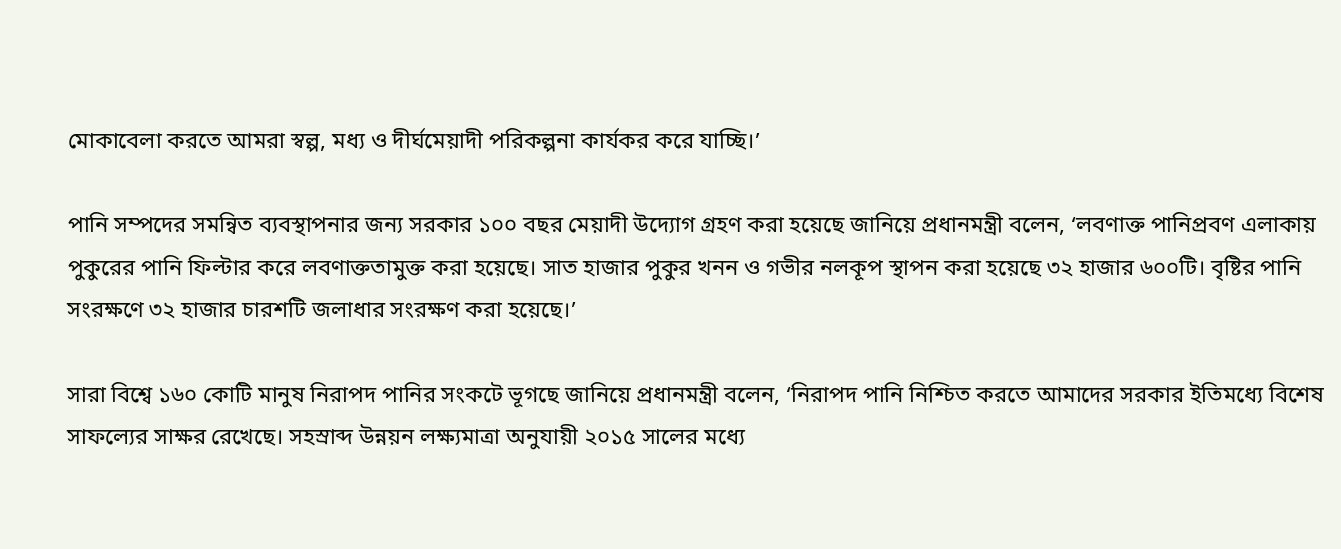মোকাবেলা করতে আমরা স্বল্প, মধ্য ও দীর্ঘমেয়াদী পরিকল্পনা কার্যকর করে যাচ্ছি।’

পানি সম্পদের সমন্বিত ব্যবস্থাপনার জন্য সরকার ১০০ বছর মেয়াদী উদ্যোগ গ্রহণ করা হয়েছে জানিয়ে প্রধানমন্ত্রী বলেন, ‘লবণাক্ত পানিপ্রবণ এলাকায় পুকুরের পানি ফিল্টার করে লবণাক্ততামুক্ত করা হয়েছে। সাত হাজার পুকুর খনন ও গভীর নলকূপ স্থাপন করা হয়েছে ৩২ হাজার ৬০০টি। বৃষ্টির পানি সংরক্ষণে ৩২ হাজার চারশটি জলাধার সংরক্ষণ করা হয়েছে।’

সারা বিশ্বে ১৬০ কোটি মানুষ নিরাপদ পানির সংকটে ভূগছে জানিয়ে প্রধানমন্ত্রী বলেন, ‘নিরাপদ পানি নিশ্চিত করতে আমাদের সরকার ইতিমধ্যে বিশেষ সাফল্যের সাক্ষর রেখেছে। সহস্রাব্দ উন্নয়ন লক্ষ্যমাত্রা অনুযায়ী ২০১৫ সালের মধ্যে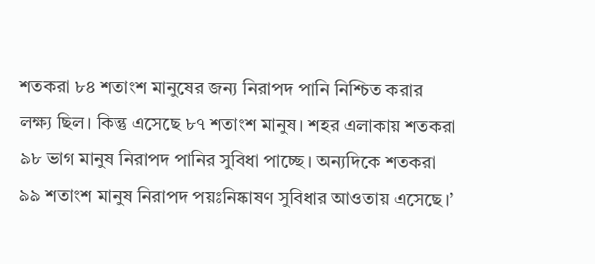শতকরা ৮৪ শতাংশ মানুষের জন্য নিরাপদ পানি নিশ্চিত করার লক্ষ্য ছিল। কিন্তু এসেছে ৮৭ শতাংশ মানুষ। শহর এলাকায় শতকরা ৯৮ ভাগ মানুষ নিরাপদ পানির সুবিধা পাচ্ছে। অন্যদিকে শতকরা ৯৯ শতাংশ মানুষ নিরাপদ পয়ঃনিষ্কাষণ সুবিধার আওতায় এসেছে।’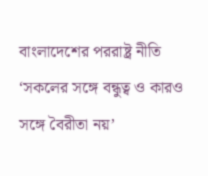বাংলাদেশের পররাষ্ট্র নীতি ‘সকলের সঙ্গে বন্ধুত্ব ও কারও সঙ্গে বৈরীতা নয়’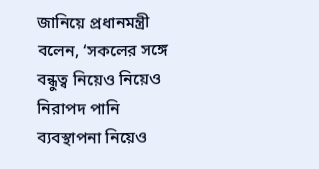জানিয়ে প্রধানমন্ত্রী বলেন, ‘সকলের সঙ্গে বন্ধুত্ব নিয়েও নিয়েও নিরাপদ পানি ব্যবস্থাপনা নিয়েও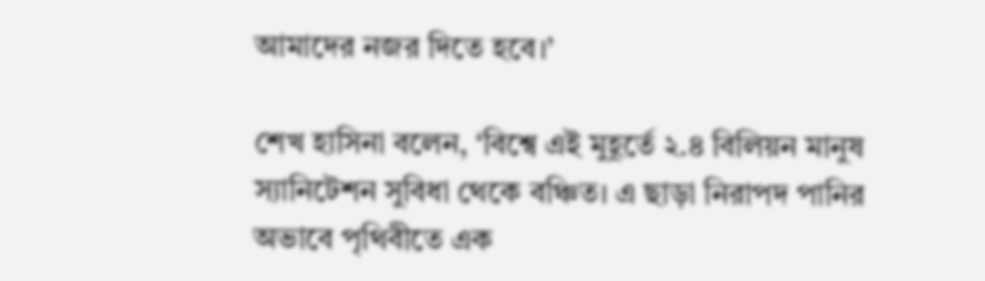আমাদের নজর দিতে হবে।’

শেখ হাসিনা বলেন, ‘বিশ্বে এই মুহূর্তে ২.৪ বিলিয়ন মানুষ স্যানিটেশন সুবিধা থেকে বঞ্চিত। এ ছাড়া নিরাপদ পানির অভাবে পৃথিবীতে এক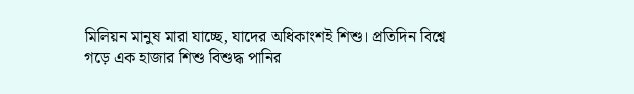মিলিয়ন মানুষ মারা যাচ্ছে, যাদের অধিকাংশই শিশু। প্রতিদিন বিশ্বে গড়ে এক হাজার শিশু বিশুদ্ধ পানির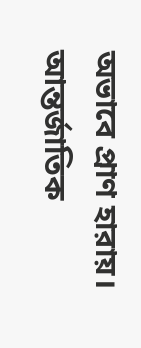অভাবে প্রাণ হারায়। আন্তর্জাতিক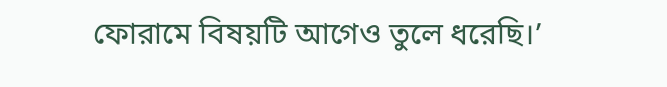ফোরামে বিষয়টি আগেও তুলে ধরেছি।’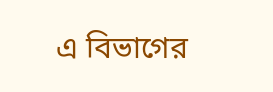এ বিভাগের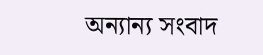অন্যান্য সংবাদ